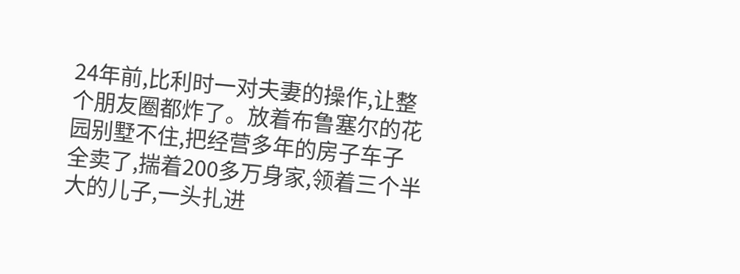24年前,比利时一对夫妻的操作,让整个朋友圈都炸了。放着布鲁塞尔的花园别墅不住,把经营多年的房子车子全卖了,揣着200多万身家,领着三个半大的儿子,一头扎进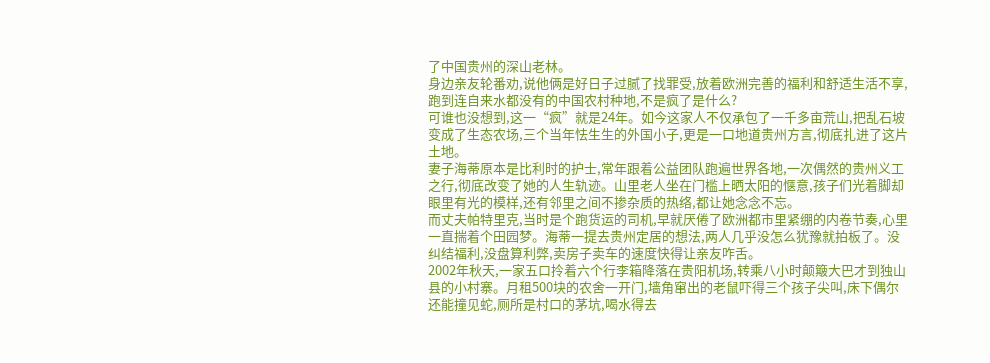了中国贵州的深山老林。
身边亲友轮番劝,说他俩是好日子过腻了找罪受,放着欧洲完善的福利和舒适生活不享,跑到连自来水都没有的中国农村种地,不是疯了是什么?
可谁也没想到,这一“疯”就是24年。如今这家人不仅承包了一千多亩荒山,把乱石坡变成了生态农场,三个当年怯生生的外国小子,更是一口地道贵州方言,彻底扎进了这片土地。
妻子海蒂原本是比利时的护士,常年跟着公益团队跑遍世界各地,一次偶然的贵州义工之行,彻底改变了她的人生轨迹。山里老人坐在门槛上晒太阳的惬意,孩子们光着脚却眼里有光的模样,还有邻里之间不掺杂质的热络,都让她念念不忘。
而丈夫帕特里克,当时是个跑货运的司机,早就厌倦了欧洲都市里紧绷的内卷节奏,心里一直揣着个田园梦。海蒂一提去贵州定居的想法,两人几乎没怎么犹豫就拍板了。没纠结福利,没盘算利弊,卖房子卖车的速度快得让亲友咋舌。
2002年秋天,一家五口拎着六个行李箱降落在贵阳机场,转乘八小时颠簸大巴才到独山县的小村寨。月租500块的农舍一开门,墙角窜出的老鼠吓得三个孩子尖叫,床下偶尔还能撞见蛇,厕所是村口的茅坑,喝水得去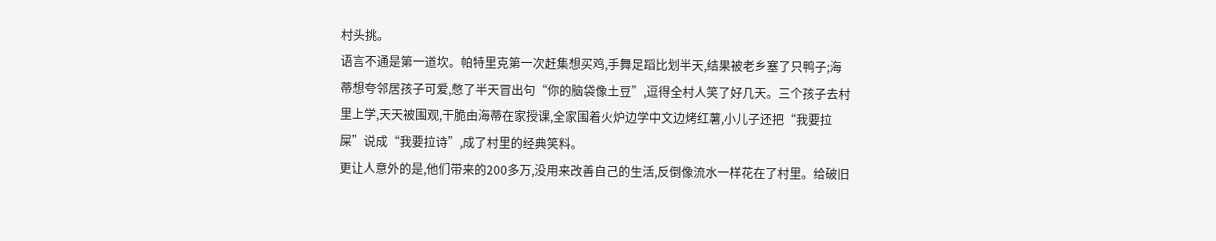村头挑。
语言不通是第一道坎。帕特里克第一次赶集想买鸡,手舞足蹈比划半天,结果被老乡塞了只鸭子;海蒂想夸邻居孩子可爱,憋了半天冒出句“你的脑袋像土豆”,逗得全村人笑了好几天。三个孩子去村里上学,天天被围观,干脆由海蒂在家授课,全家围着火炉边学中文边烤红薯,小儿子还把“我要拉屎”说成“我要拉诗”,成了村里的经典笑料。
更让人意外的是,他们带来的200多万,没用来改善自己的生活,反倒像流水一样花在了村里。给破旧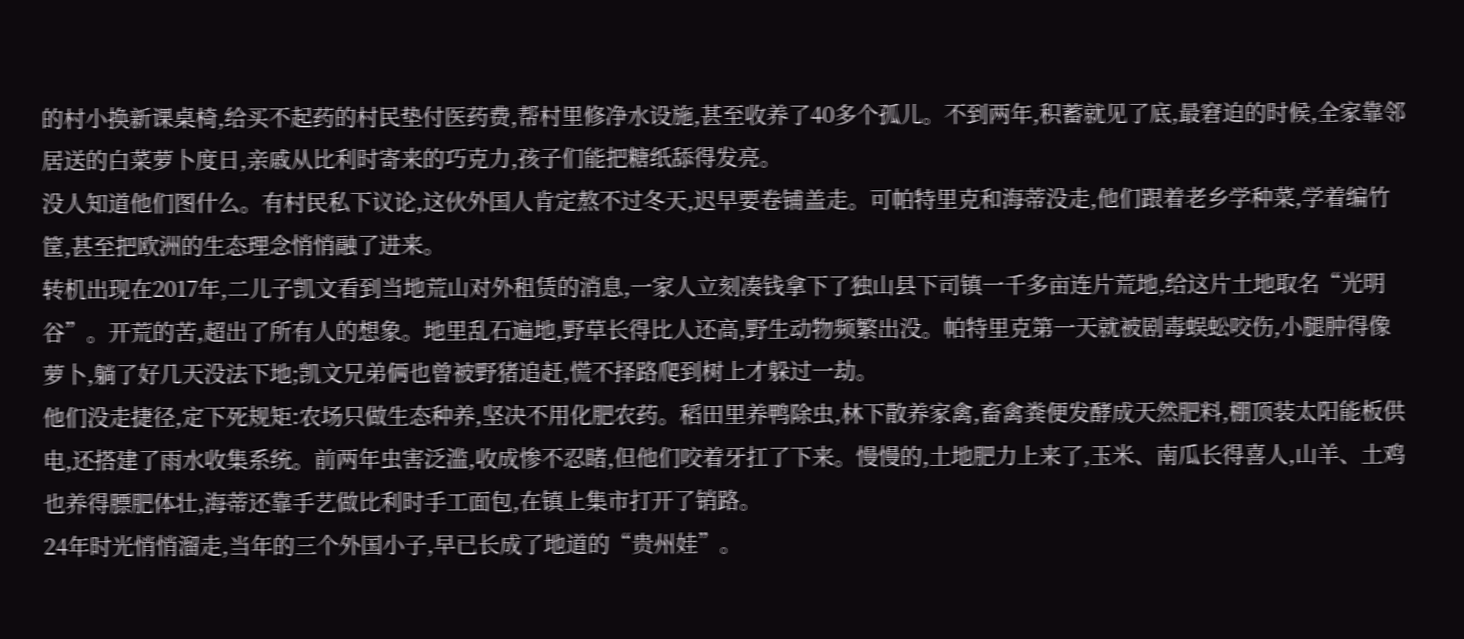的村小换新课桌椅,给买不起药的村民垫付医药费,帮村里修净水设施,甚至收养了40多个孤儿。不到两年,积蓄就见了底,最窘迫的时候,全家靠邻居送的白菜萝卜度日,亲戚从比利时寄来的巧克力,孩子们能把糖纸舔得发亮。
没人知道他们图什么。有村民私下议论,这伙外国人肯定熬不过冬天,迟早要卷铺盖走。可帕特里克和海蒂没走,他们跟着老乡学种菜,学着编竹筐,甚至把欧洲的生态理念悄悄融了进来。
转机出现在2017年,二儿子凯文看到当地荒山对外租赁的消息,一家人立刻凑钱拿下了独山县下司镇一千多亩连片荒地,给这片土地取名“光明谷”。开荒的苦,超出了所有人的想象。地里乱石遍地,野草长得比人还高,野生动物频繁出没。帕特里克第一天就被剧毒蜈蚣咬伤,小腿肿得像萝卜,躺了好几天没法下地;凯文兄弟俩也曾被野猪追赶,慌不择路爬到树上才躲过一劫。
他们没走捷径,定下死规矩:农场只做生态种养,坚决不用化肥农药。稻田里养鸭除虫,林下散养家禽,畜禽粪便发酵成天然肥料,棚顶装太阳能板供电,还搭建了雨水收集系统。前两年虫害泛滥,收成惨不忍睹,但他们咬着牙扛了下来。慢慢的,土地肥力上来了,玉米、南瓜长得喜人,山羊、土鸡也养得膘肥体壮,海蒂还靠手艺做比利时手工面包,在镇上集市打开了销路。
24年时光悄悄溜走,当年的三个外国小子,早已长成了地道的“贵州娃”。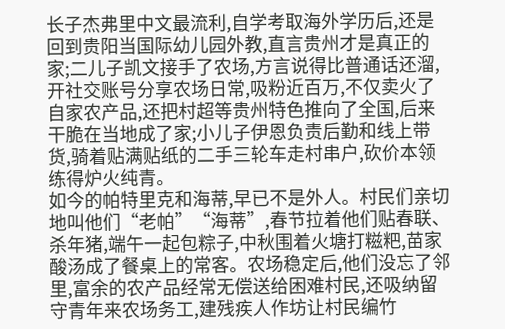长子杰弗里中文最流利,自学考取海外学历后,还是回到贵阳当国际幼儿园外教,直言贵州才是真正的家;二儿子凯文接手了农场,方言说得比普通话还溜,开社交账号分享农场日常,吸粉近百万,不仅卖火了自家农产品,还把村超等贵州特色推向了全国,后来干脆在当地成了家;小儿子伊恩负责后勤和线上带货,骑着贴满贴纸的二手三轮车走村串户,砍价本领练得炉火纯青。
如今的帕特里克和海蒂,早已不是外人。村民们亲切地叫他们“老帕”“海蒂”,春节拉着他们贴春联、杀年猪,端午一起包粽子,中秋围着火塘打糍粑,苗家酸汤成了餐桌上的常客。农场稳定后,他们没忘了邻里,富余的农产品经常无偿送给困难村民,还吸纳留守青年来农场务工,建残疾人作坊让村民编竹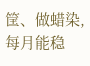筐、做蜡染,每月能稳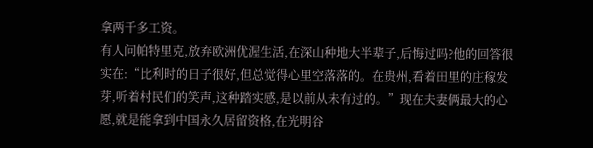拿两千多工资。
有人问帕特里克,放弃欧洲优渥生活,在深山种地大半辈子,后悔过吗?他的回答很实在:“比利时的日子很好,但总觉得心里空落落的。在贵州,看着田里的庄稼发芽,听着村民们的笑声,这种踏实感,是以前从未有过的。”现在夫妻俩最大的心愿,就是能拿到中国永久居留资格,在光明谷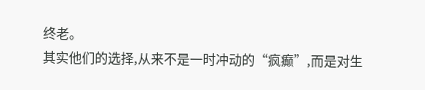终老。
其实他们的选择,从来不是一时冲动的“疯癫”,而是对生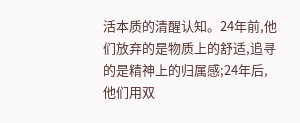活本质的清醒认知。24年前,他们放弃的是物质上的舒适,追寻的是精神上的归属感;24年后,他们用双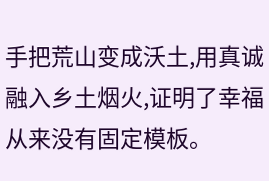手把荒山变成沃土,用真诚融入乡土烟火,证明了幸福从来没有固定模板。